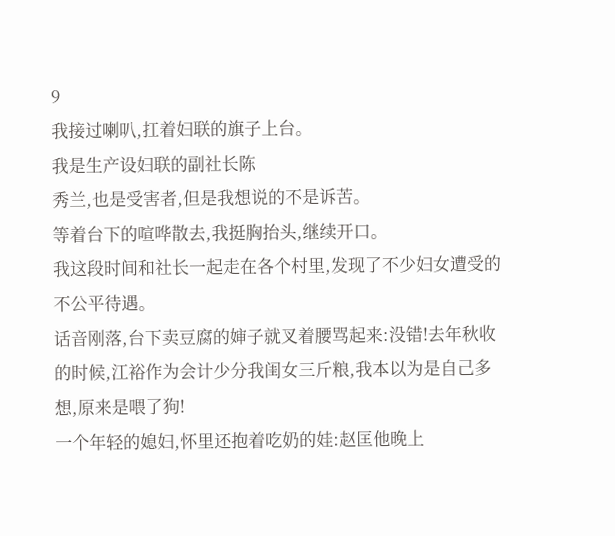9
我接过喇叭,扛着妇联的旗子上台。
我是生产设妇联的副社长陈
秀兰,也是受害者,但是我想说的不是诉苦。
等着台下的喧哗散去,我挺胸抬头,继续开口。
我这段时间和社长一起走在各个村里,发现了不少妇女遭受的不公平待遇。
话音刚落,台下卖豆腐的婶子就叉着腰骂起来:没错!去年秋收的时候,江裕作为会计少分我闺女三斤粮,我本以为是自己多想,原来是喂了狗!
一个年轻的媳妇,怀里还抱着吃奶的娃:赵匡他晚上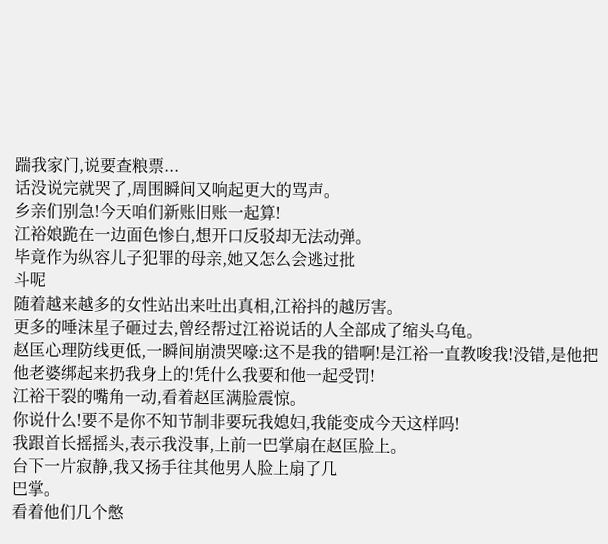踹我家门,说要查粮票...
话没说完就哭了,周围瞬间又响起更大的骂声。
乡亲们别急!今天咱们新账旧账一起算!
江裕娘跪在一边面色惨白,想开口反驳却无法动弹。
毕竟作为纵容儿子犯罪的母亲,她又怎么会逃过批
斗呢
随着越来越多的女性站出来吐出真相,江裕抖的越厉害。
更多的唾沫星子砸过去,曾经帮过江裕说话的人全部成了缩头乌龟。
赵匡心理防线更低,一瞬间崩溃哭嚎:这不是我的错啊!是江裕一直教唆我!没错,是他把他老婆绑起来扔我身上的!凭什么我要和他一起受罚!
江裕干裂的嘴角一动,看着赵匡满脸震惊。
你说什么!要不是你不知节制非要玩我媳妇,我能变成今天这样吗!
我跟首长摇摇头,表示我没事,上前一巴掌扇在赵匡脸上。
台下一片寂静,我又扬手往其他男人脸上扇了几
巴掌。
看着他们几个憋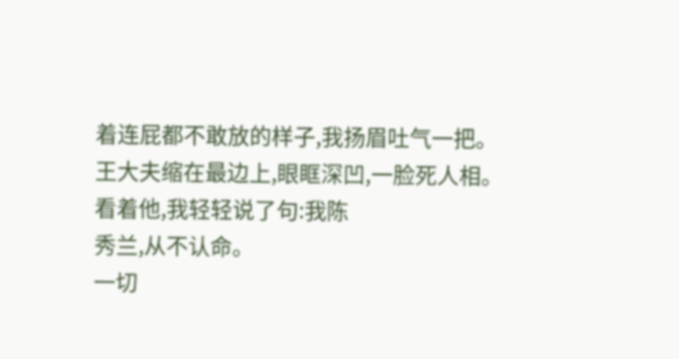着连屁都不敢放的样子,我扬眉吐气一把。
王大夫缩在最边上,眼眶深凹,一脸死人相。
看着他,我轻轻说了句:我陈
秀兰,从不认命。
一切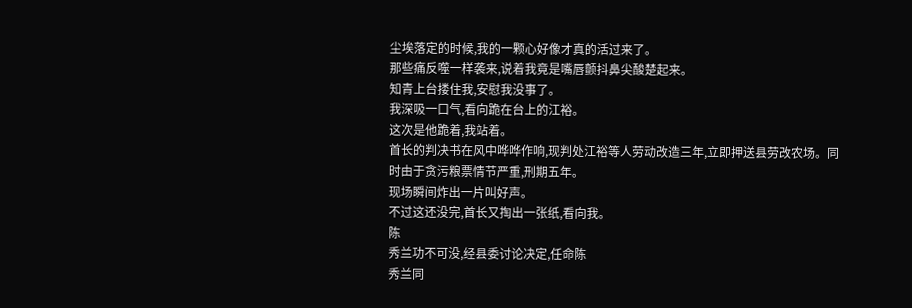尘埃落定的时候,我的一颗心好像才真的活过来了。
那些痛反噬一样袭来,说着我竟是嘴唇颤抖鼻尖酸楚起来。
知青上台搂住我,安慰我没事了。
我深吸一口气,看向跪在台上的江裕。
这次是他跪着,我站着。
首长的判决书在风中哗哗作响,现判处江裕等人劳动改造三年,立即押送县劳改农场。同时由于贪污粮票情节严重,刑期五年。
现场瞬间炸出一片叫好声。
不过这还没完,首长又掏出一张纸,看向我。
陈
秀兰功不可没,经县委讨论决定,任命陈
秀兰同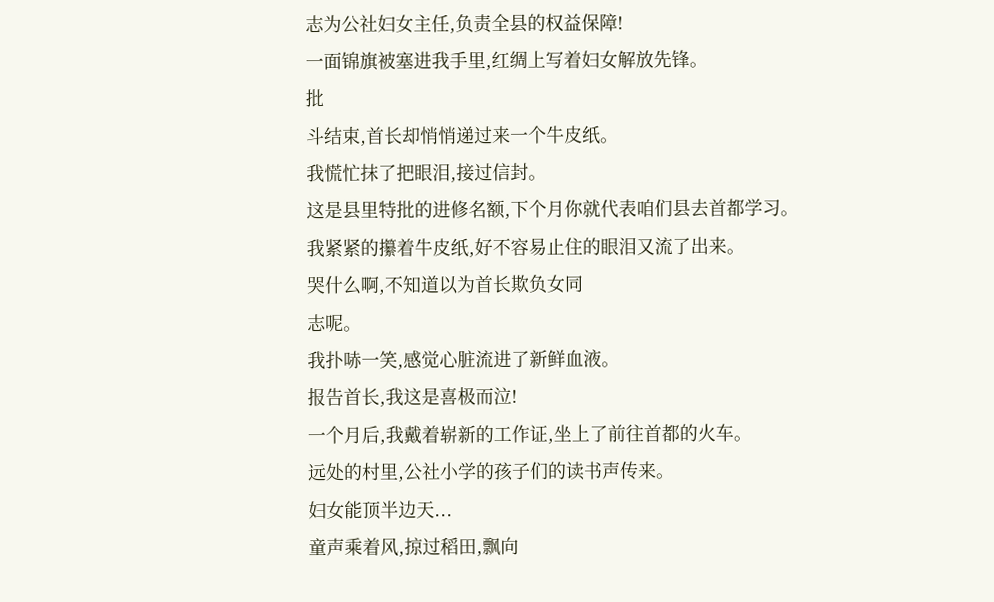志为公社妇女主任,负责全县的权益保障!
一面锦旗被塞进我手里,红绸上写着妇女解放先锋。
批
斗结束,首长却悄悄递过来一个牛皮纸。
我慌忙抹了把眼泪,接过信封。
这是县里特批的进修名额,下个月你就代表咱们县去首都学习。
我紧紧的攥着牛皮纸,好不容易止住的眼泪又流了出来。
哭什么啊,不知道以为首长欺负女同
志呢。
我扑哧一笑,感觉心脏流进了新鲜血液。
报告首长,我这是喜极而泣!
一个月后,我戴着崭新的工作证,坐上了前往首都的火车。
远处的村里,公社小学的孩子们的读书声传来。
妇女能顶半边天...
童声乘着风,掠过稻田,飘向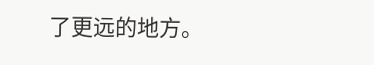了更远的地方。